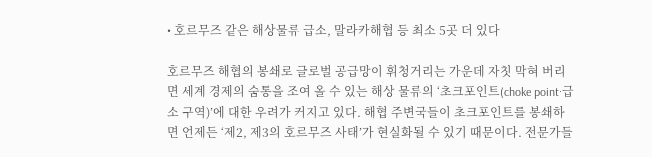• 호르무즈 같은 해상물류 급소, 말라카해협 등 최소 5곳 더 있다

호르무즈 해협의 봉쇄로 글로벌 공급망이 휘청거리는 가운데 자칫 막혀 버리면 세계 경제의 숨통을 조여 올 수 있는 해상 물류의 ‘초크포인트(choke point·급소 구역)’에 대한 우려가 커지고 있다. 해협 주변국들이 초크포인트를 봉쇄하면 언제든 ‘제2, 제3의 호르무즈 사태’가 현실화될 수 있기 때문이다. 전문가들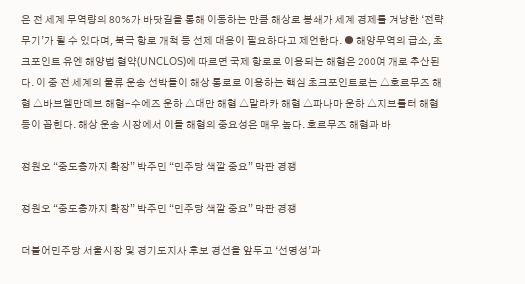은 전 세계 무역량의 80%가 바닷길을 통해 이동하는 만큼 해상로 봉쇄가 세계 경제를 겨냥한 ‘전략 무기’가 될 수 있다며, 북극 항로 개척 등 선제 대응이 필요하다고 제언한다. ● 해양무역의 급소, 초크포인트 유엔 해양법 협약(UNCLOS)에 따르면 국제 항로로 이용되는 해협은 200여 개로 추산된다. 이 중 전 세계의 물류 운송 선박들이 해상 통로로 이용하는 핵심 초크포인트로는 △호르무즈 해협 △바브엘만데브 해협-수에즈 운하 △대만 해협 △말라카 해협 △파나마 운하 △지브롤터 해협 등이 꼽힌다. 해상 운송 시장에서 이들 해협의 중요성은 매우 높다. 호르무즈 해협과 바

정원오 “중도층까지 확장” 박주민 “민주당 색깔 중요” 막판 경쟁

정원오 “중도층까지 확장” 박주민 “민주당 색깔 중요” 막판 경쟁

더불어민주당 서울시장 및 경기도지사 후보 경선을 앞두고 ‘선명성’과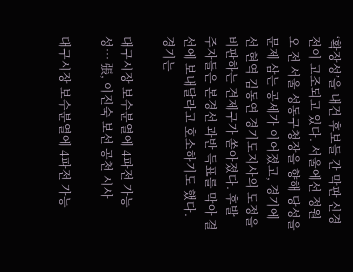‘확장성’을 내건 후보들 간 막판 신경전이 고조되고 있다. 서울에선 정원오 전 서울 성동구청장을 향해 당성을 문제 삼는 공세가 이어졌고, 경기에선 현역 김동연 경기도지사의 도정을 비판하는 견제구가 쏟아졌다. 후발 주자들은 본경선 과반 득표를 막아 결선에 보내달라고 호소하기도 했다. 경기는

대구시장 보수분열에 4파전 가능성… 張, 이진숙 보선 공천 시사

대구시장 보수분열에 4파전 가능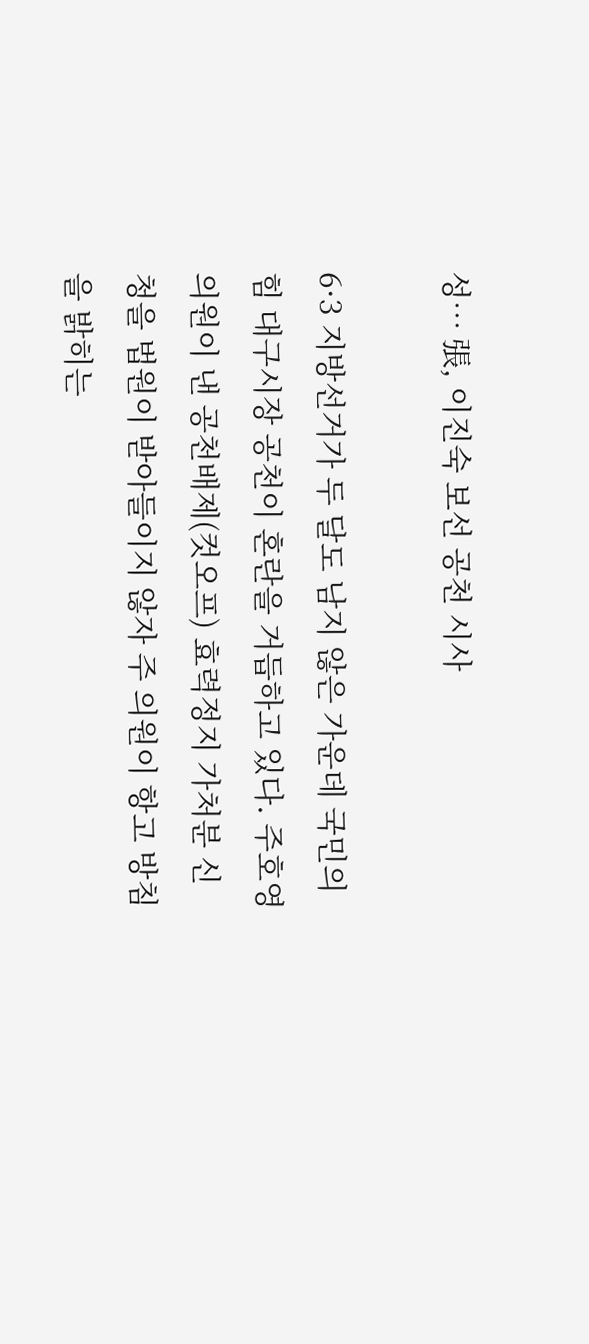성… 張, 이진숙 보선 공천 시사

6·3 지방선거가 두 달도 남지 않은 가운데 국민의힘 대구시장 공천이 혼란을 거듭하고 있다. 주호영 의원이 낸 공천배제(컷오프) 효력정지 가처분 신청을 법원이 받아들이지 않자 주 의원이 항고 방침을 밝히는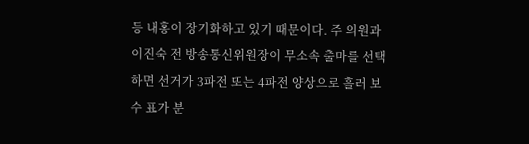등 내홍이 장기화하고 있기 때문이다. 주 의원과 이진숙 전 방송통신위원장이 무소속 출마를 선택하면 선거가 3파전 또는 4파전 양상으로 흘러 보수 표가 분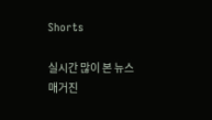Shorts

실시간 많이 본 뉴스
매거진